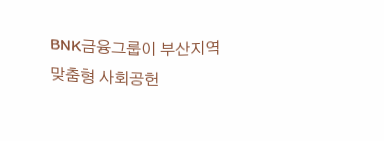BNK금융그룹이 부산지역 맞춤형 사회공헌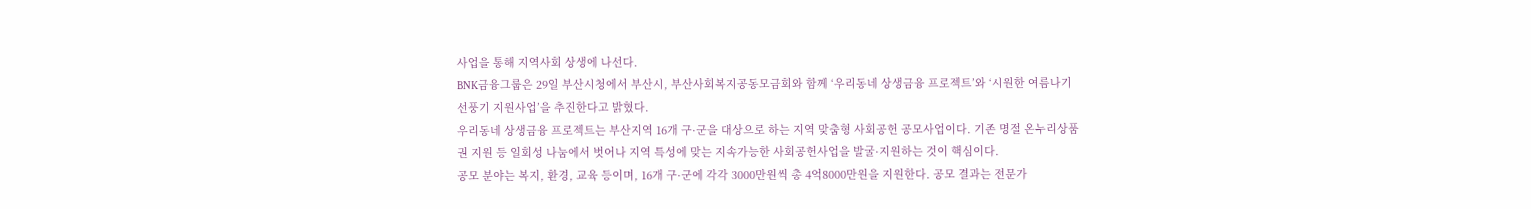사업을 통해 지역사회 상생에 나선다.
BNK금융그룹은 29일 부산시청에서 부산시, 부산사회복지공동모금회와 함께 ‘우리동네 상생금융 프로젝트’와 ‘시원한 여름나기 선풍기 지원사업’을 추진한다고 밝혔다.
우리동네 상생금융 프로젝트는 부산지역 16개 구·군을 대상으로 하는 지역 맞춤형 사회공헌 공모사업이다. 기존 명절 온누리상품권 지원 등 일회성 나눔에서 벗어나 지역 특성에 맞는 지속가능한 사회공헌사업을 발굴·지원하는 것이 핵심이다.
공모 분야는 복지, 환경, 교육 등이며, 16개 구·군에 각각 3000만원씩 총 4억8000만원을 지원한다. 공모 결과는 전문가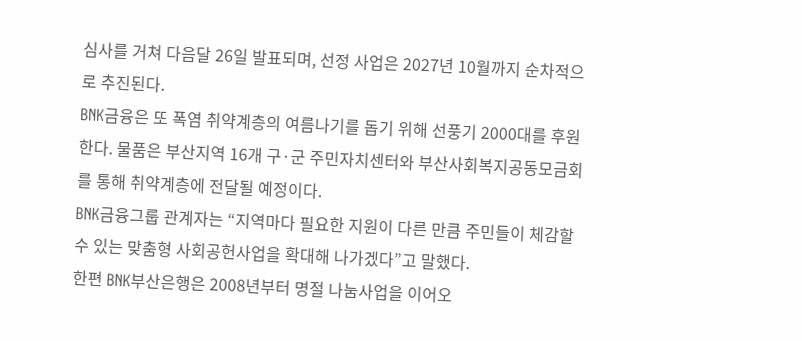심사를 거쳐 다음달 26일 발표되며, 선정 사업은 2027년 10월까지 순차적으로 추진된다.
BNK금융은 또 폭염 취약계층의 여름나기를 돕기 위해 선풍기 2000대를 후원한다. 물품은 부산지역 16개 구·군 주민자치센터와 부산사회복지공동모금회를 통해 취약계층에 전달될 예정이다.
BNK금융그룹 관계자는 “지역마다 필요한 지원이 다른 만큼 주민들이 체감할 수 있는 맞춤형 사회공헌사업을 확대해 나가겠다”고 말했다.
한편 BNK부산은행은 2008년부터 명절 나눔사업을 이어오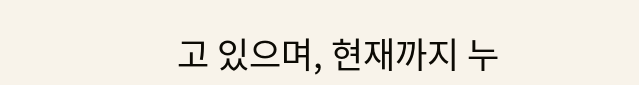고 있으며, 현재까지 누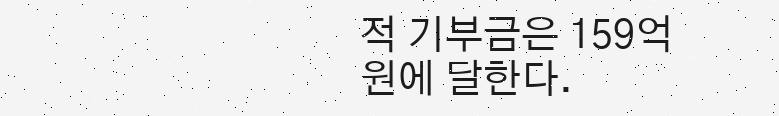적 기부금은 159억원에 달한다.